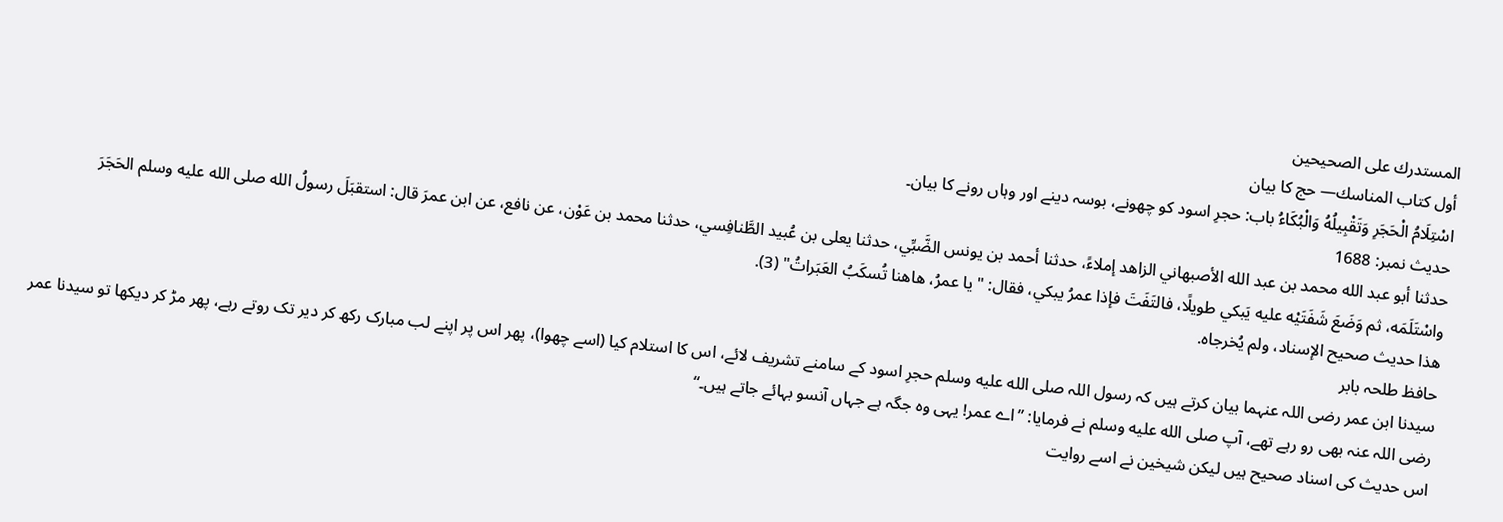المستدرك على الصحيحين
أول كتاب المناسك— حج کا بیان
اسْتِلَامُ الْحَجَرِ وَتَقْبِيلُهُ وَالْبُكَاءُ باب: حجرِ اسود کو چھونے، بوسہ دینے اور وہاں رونے کا بیان۔
حدیث نمبر: 1688
حدثنا أبو عبد الله محمد بن عبد الله الأصبهاني الزاهد إملاءً، حدثنا أحمد بن يونس الضَّبِّي، حدثنا يعلى بن عُبيد الطَّنافِسي، حدثنا محمد بن عَوْن، عن نافع، عن ابن عمرَ قال: استقبَلَ رسولُ الله صلى الله عليه وسلم الحَجَرَ واسْتَلَمَه، ثم وَضَعَ شَفَتَيْه عليه يَبكي طويلًا، فالتَفَتَ فإذا عمرُ يبكي، فقال: " يا عمرُ، هاهنا تُسكَبُ العَبَراتُ" (3).
هذا حديث صحيح الإسناد، ولم يُخرجاه.
حافظ طلحہ بابر
سیدنا ابن عمر رضی اللہ عنہما بیان کرتے ہیں کہ رسول اللہ صلى الله عليه وسلم حجرِ اسود کے سامنے تشریف لائے، اس کا استلام کیا (اسے چھوا)، پھر اس پر اپنے لب مبارک رکھ کر دیر تک روتے رہے، پھر مڑ کر دیکھا تو سیدنا عمر رضی اللہ عنہ بھی رو رہے تھے، آپ صلى الله عليه وسلم نے فرمایا: ”اے عمر! یہی وہ جگہ ہے جہاں آنسو بہائے جاتے ہیں۔“
اس حدیث کی اسناد صحیح ہیں لیکن شیخین نے اسے روایت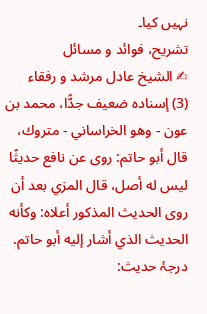نہیں کیا۔
تشریح، فوائد و مسائل
✍ الشیخ عادل مرشد و رفقاء
(3) إسناده ضعيف جدًّا، محمد بن عون - وهو الخراساني - متروك، قال أبو حاتم: روى عن نافع حديثًا ليس له أصل، قال المزي بعد أن روى الحديث المذكور أعلاه: وكأنه الحديث الذي أشار إليه أبو حاتم.
درجۂ حدیث: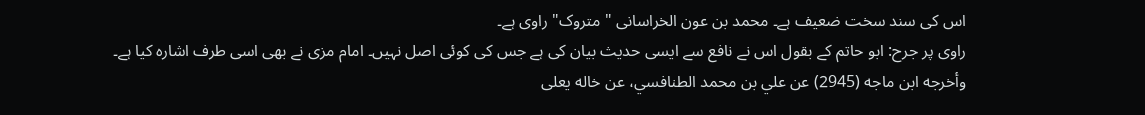اس کی سند سخت ضعیف ہے۔ محمد بن عون الخراسانی "متروک" راوی ہے۔
راوی پر جرح: ابو حاتم کے بقول اس نے نافع سے ایسی حدیث بیان کی ہے جس کی کوئی اصل نہیں۔ امام مزی نے بھی اسی طرف اشارہ کیا ہے۔
وأخرجه ابن ماجه (2945) عن علي بن محمد الطنافسي، عن خاله يعلى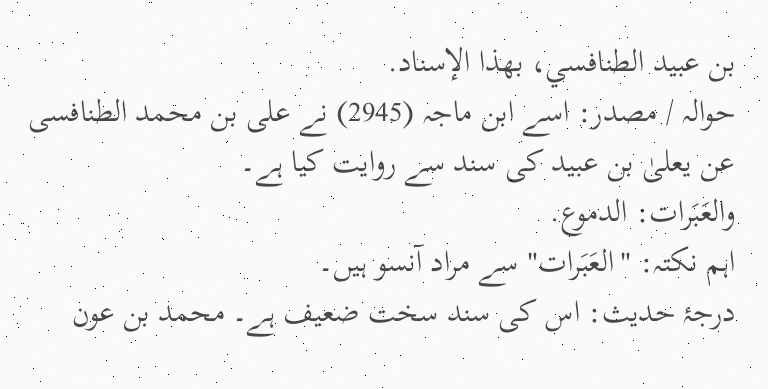بن عبيد الطنافسي، بهذا الإسناد.
حوالہ / مصدر: اسے ابن ماجہ (2945) نے علی بن محمد الطنافسی عن یعلیٰ بن عبید کی سند سے روایت کیا ہے۔
والعَبَرات: الدموع.
اہم نکتہ: "العَبَرات" سے مراد آنسو ہیں۔
درجۂ حدیث: اس کی سند سخت ضعیف ہے۔ محمد بن عون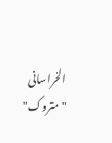الخراسانی "متروک"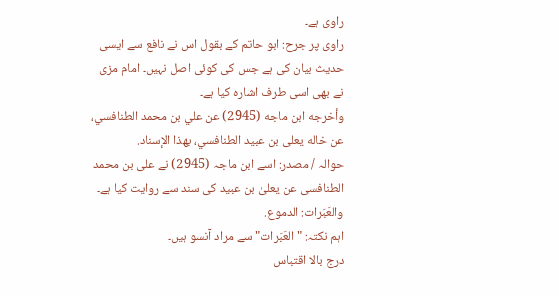راوی ہے۔
راوی پر جرح: ابو حاتم کے بقول اس نے نافع سے ایسی حدیث بیان کی ہے جس کی کوئی اصل نہیں۔ امام مزی نے بھی اسی طرف اشارہ کیا ہے۔
وأخرجه ابن ماجه (2945) عن علي بن محمد الطنافسي، عن خاله يعلى بن عبيد الطنافسي، بهذا الإسناد.
حوالہ / مصدر: اسے ابن ماجہ (2945) نے علی بن محمد الطنافسی عن یعلیٰ بن عبید کی سند سے روایت کیا ہے۔
والعَبَرات: الدموع.
اہم نکتہ: "العَبَرات" سے مراد آنسو ہیں۔
درج بالا اقتباس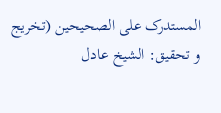المستدرک علی الصحیحین (تخریج و تحقیق: الشیخ عادل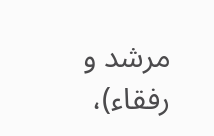مرشد و رفقاء)،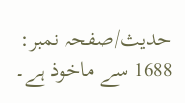حدیث/صفحہ نمبر: 1688 سے ماخوذ ہے۔